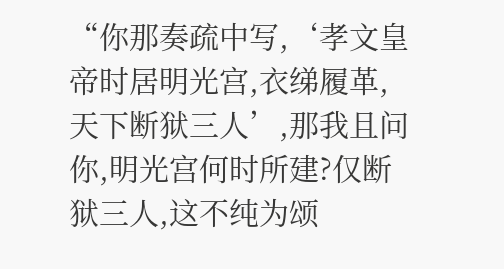“你那奏疏中写,‘孝文皇帝时居明光宫,衣绨履革,天下断狱三人’,那我且问你,明光宫何时所建?仅断狱三人,这不纯为颂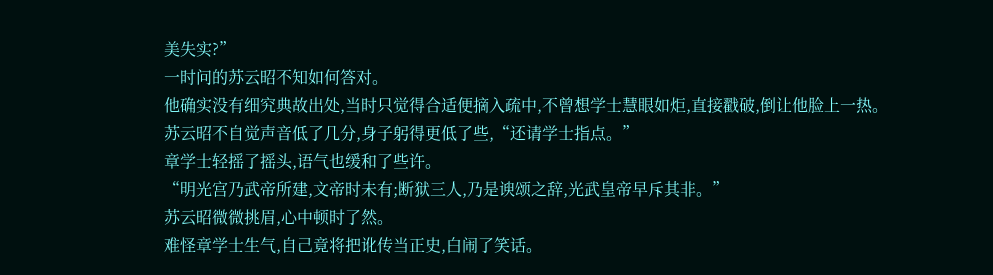美失实?”
一时问的苏云昭不知如何答对。
他确实没有细究典故出处,当时只觉得合适便摘入疏中,不曾想学士慧眼如炬,直接戳破,倒让他脸上一热。
苏云昭不自觉声音低了几分,身子躬得更低了些,“还请学士指点。”
章学士轻摇了摇头,语气也缓和了些许。
“明光宫乃武帝所建,文帝时未有;断狱三人,乃是谀颂之辞,光武皇帝早斥其非。”
苏云昭微微挑眉,心中顿时了然。
难怪章学士生气,自己竟将把讹传当正史,白闹了笑话。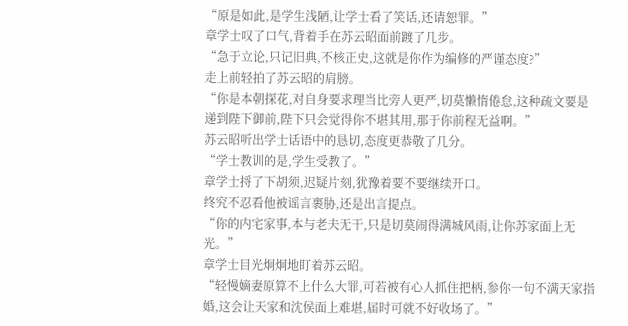“原是如此,是学生浅陋,让学士看了笑话,还请恕罪。”
章学士叹了口气,背着手在苏云昭面前踱了几步。
“急于立论,只记旧典,不核正史,这就是你作为编修的严谨态度?”
走上前轻拍了苏云昭的肩膀。
“你是本朝探花,对自身要求理当比旁人更严,切莫懒惰倦怠,这种疏文要是递到陛下御前,陛下只会觉得你不堪其用,那于你前程无益啊。”
苏云昭听出学士话语中的恳切,态度更恭敬了几分。
“学士教训的是,学生受教了。”
章学士捋了下胡须,迟疑片刻,犹豫着要不要继续开口。
终究不忍看他被谣言裹胁,还是出言提点。
“你的内宅家事,本与老夫无干,只是切莫闹得满城风雨,让你苏家面上无光。”
章学士目光炯炯地盯着苏云昭。
“轻慢嫡妻原算不上什么大罪,可若被有心人抓住把柄,参你一句不满天家指婚,这会让天家和沈侯面上难堪,届时可就不好收场了。”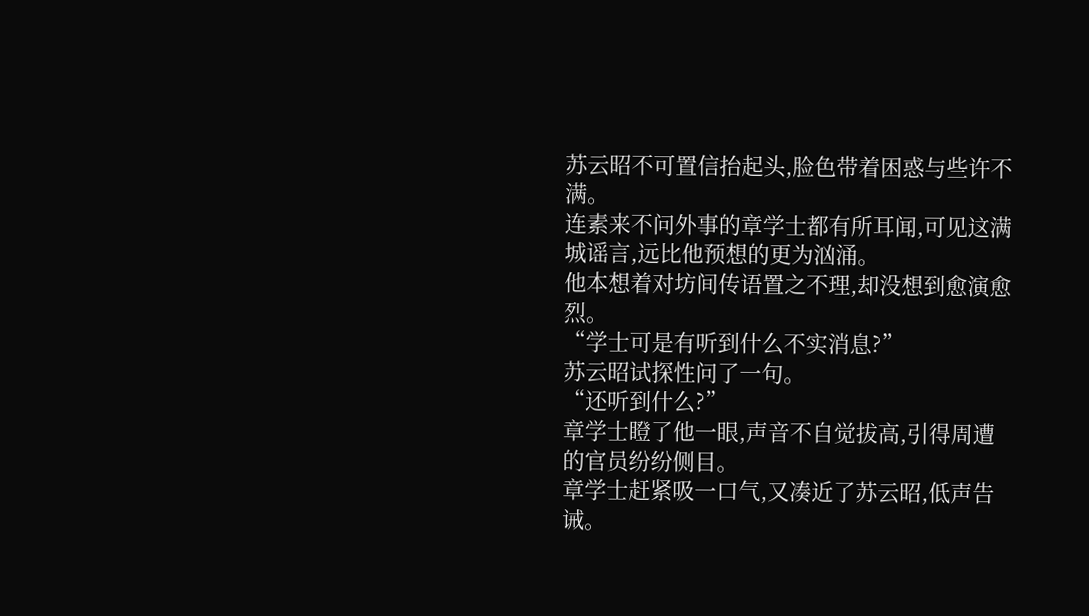苏云昭不可置信抬起头,脸色带着困惑与些许不满。
连素来不问外事的章学士都有所耳闻,可见这满城谣言,远比他预想的更为汹涌。
他本想着对坊间传语置之不理,却没想到愈演愈烈。
“学士可是有听到什么不实消息?”
苏云昭试探性问了一句。
“还听到什么?”
章学士瞪了他一眼,声音不自觉拔高,引得周遭的官员纷纷侧目。
章学士赶紧吸一口气,又凑近了苏云昭,低声告诫。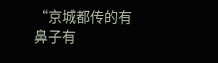“京城都传的有鼻子有